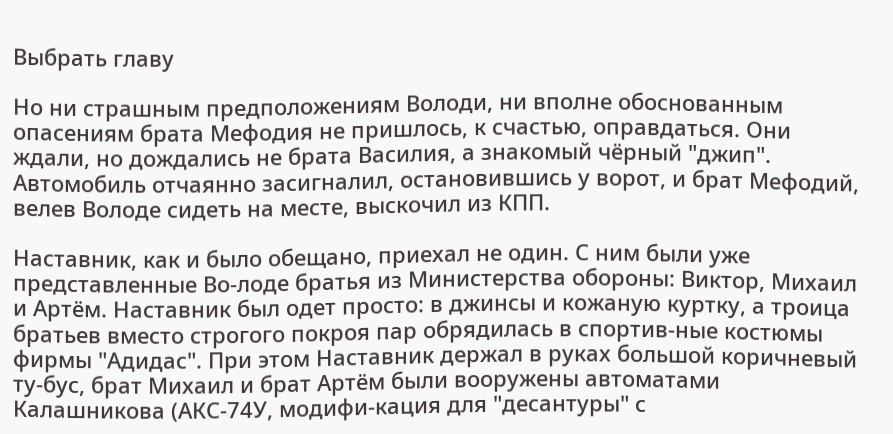Выбрать главу

Но ни страшным предположениям Володи, ни вполне обоснованным опасениям брата Мефодия не пришлось, к счастью, оправдаться. Они ждали, но дождались не брата Василия, а знакомый чёрный "джип". Автомобиль отчаянно засигналил, остановившись у ворот, и брат Мефодий, велев Володе сидеть на месте, выскочил из КПП.

Наставник, как и было обещано, приехал не один. С ним были уже представленные Во-лоде братья из Министерства обороны: Виктор, Михаил и Артём. Наставник был одет просто: в джинсы и кожаную куртку, а троица братьев вместо строгого покроя пар обрядилась в спортив-ные костюмы фирмы "Адидас". При этом Наставник держал в руках большой коричневый ту-бус, брат Михаил и брат Артём были вооружены автоматами Калашникова (АКС-74У, модифи-кация для "десантуры" с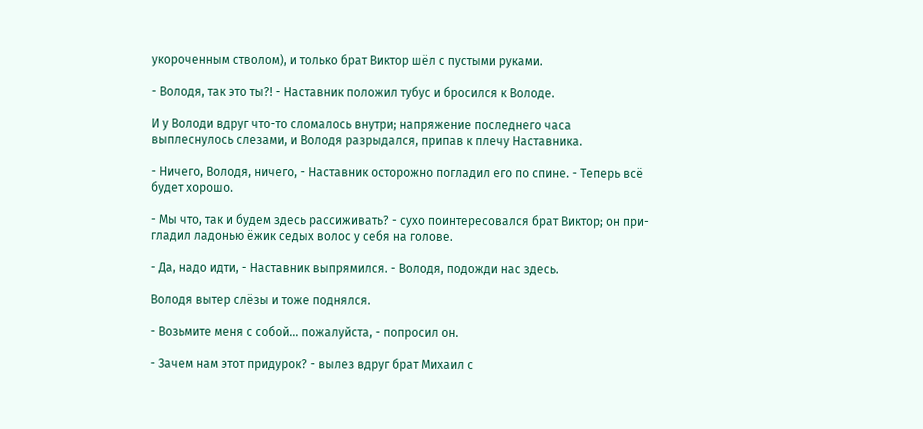укороченным стволом), и только брат Виктор шёл с пустыми руками.

- Володя, так это ты?! - Наставник положил тубус и бросился к Володе.

И у Володи вдруг что-то сломалось внутри; напряжение последнего часа выплеснулось слезами, и Володя разрыдался, припав к плечу Наставника.

- Ничего, Володя, ничего, - Наставник осторожно погладил его по спине. - Теперь всё будет хорошо.

- Мы что, так и будем здесь рассиживать? - сухо поинтересовался брат Виктор; он при-гладил ладонью ёжик седых волос у себя на голове.

- Да, надо идти, - Наставник выпрямился. - Володя, подожди нас здесь.

Володя вытер слёзы и тоже поднялся.

- Возьмите меня с собой... пожалуйста, - попросил он.

- Зачем нам этот придурок? - вылез вдруг брат Михаил с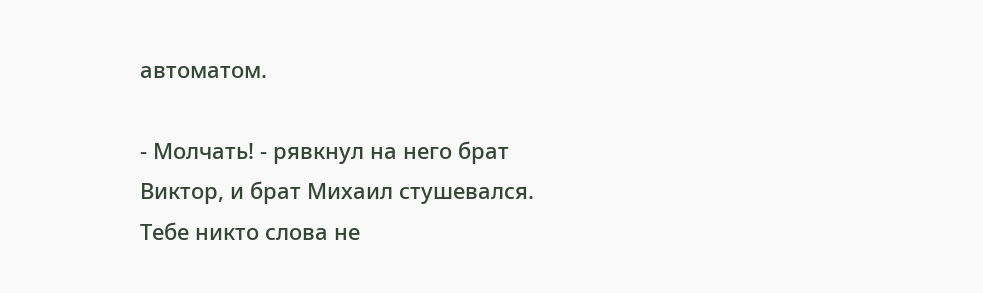автоматом.

- Молчать! - рявкнул на него брат Виктор, и брат Михаил стушевался. Тебе никто слова не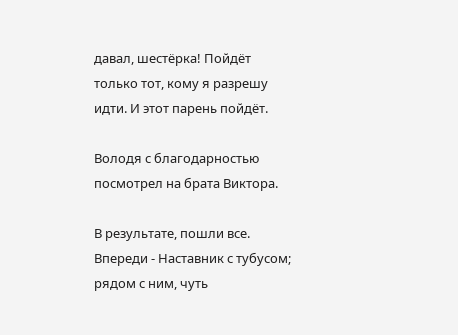давал, шестёрка! Пойдёт только тот, кому я разрешу идти. И этот парень пойдёт.

Володя с благодарностью посмотрел на брата Виктора.

В результате, пошли все. Впереди - Наставник с тубусом; рядом с ним, чуть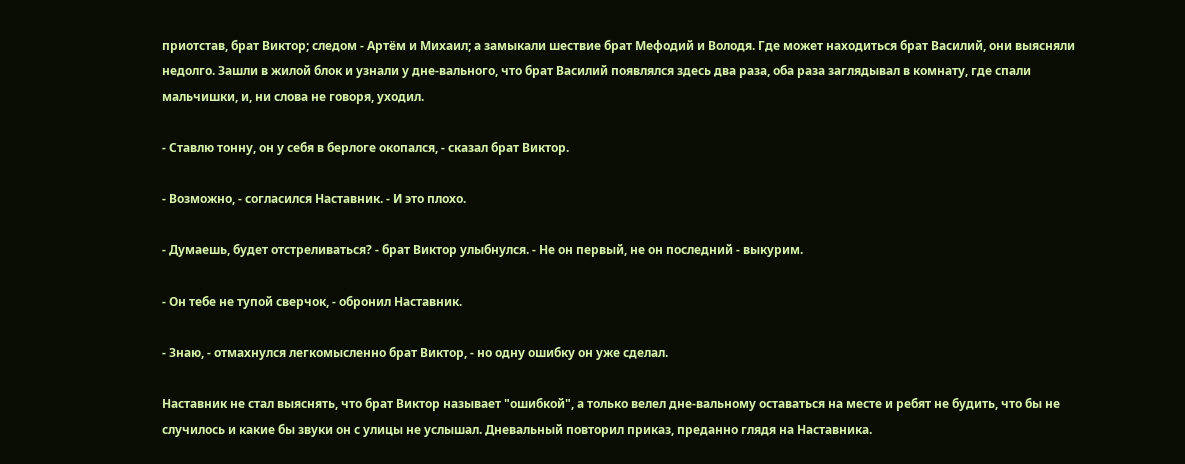приотстав, брат Виктор; следом - Артём и Михаил; а замыкали шествие брат Мефодий и Володя. Где может находиться брат Василий, они выясняли недолго. Зашли в жилой блок и узнали у дне-вального, что брат Василий появлялся здесь два раза, оба раза заглядывал в комнату, где спали мальчишки, и, ни слова не говоря, уходил.

- Ставлю тонну, он у себя в берлоге окопался, - сказал брат Виктор.

- Возможно, - согласился Наставник. - И это плохо.

- Думаешь, будет отстреливаться? - брат Виктор улыбнулся. - Не он первый, не он последний - выкурим.

- Он тебе не тупой сверчок, - обронил Наставник.

- Знаю, - отмахнулся легкомысленно брат Виктор, - но одну ошибку он уже сделал.

Наставник не стал выяснять, что брат Виктор называет "ошибкой", а только велел дне-вальному оставаться на месте и ребят не будить, что бы не случилось и какие бы звуки он с улицы не услышал. Дневальный повторил приказ, преданно глядя на Наставника.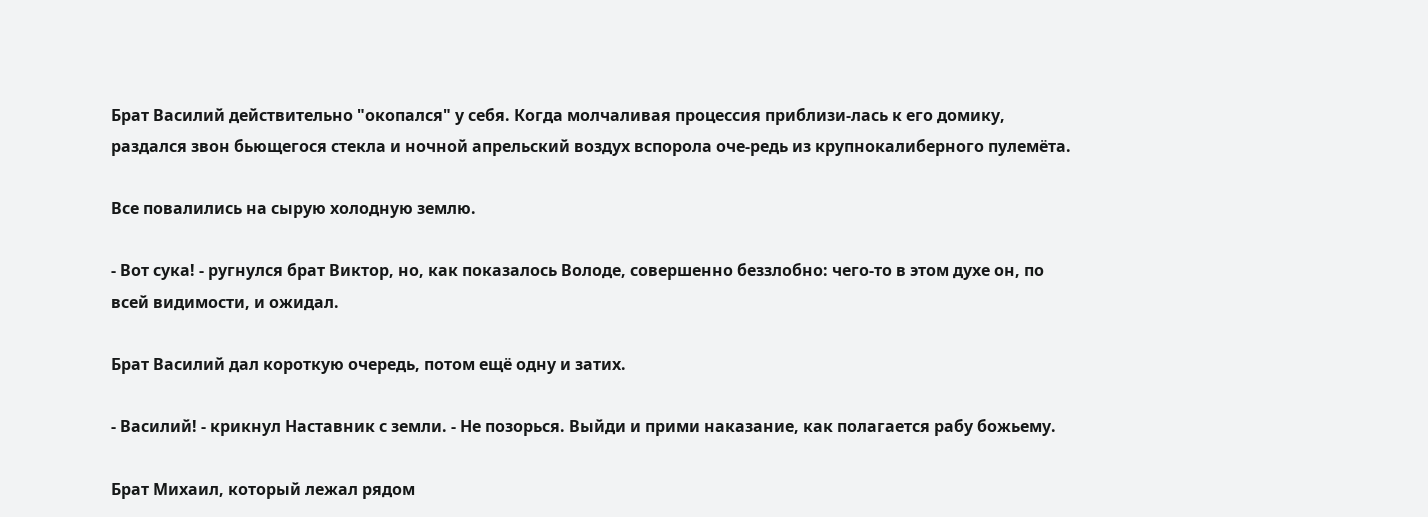Брат Василий действительно "окопался" у себя. Когда молчаливая процессия приблизи-лась к его домику, раздался звон бьющегося стекла и ночной апрельский воздух вспорола оче-редь из крупнокалиберного пулемёта.

Все повалились на сырую холодную землю.

- Вот сука! - ругнулся брат Виктор, но, как показалось Володе, совершенно беззлобно: чего-то в этом духе он, по всей видимости, и ожидал.

Брат Василий дал короткую очередь, потом ещё одну и затих.

- Василий! - крикнул Наставник с земли. - Не позорься. Выйди и прими наказание, как полагается рабу божьему.

Брат Михаил, который лежал рядом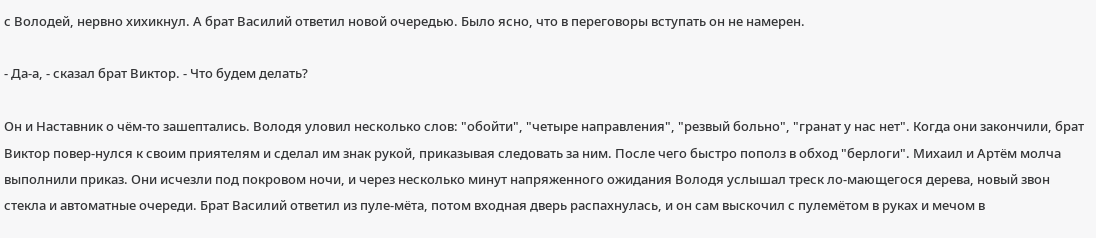с Володей, нервно хихикнул. А брат Василий ответил новой очередью. Было ясно, что в переговоры вступать он не намерен.

- Да-а, - сказал брат Виктор. - Что будем делать?

Он и Наставник о чём-то зашептались. Володя уловил несколько слов: "обойти", "четыре направления", "резвый больно", "гранат у нас нет". Когда они закончили, брат Виктор повер-нулся к своим приятелям и сделал им знак рукой, приказывая следовать за ним. После чего быстро пополз в обход "берлоги". Михаил и Артём молча выполнили приказ. Они исчезли под покровом ночи, и через несколько минут напряженного ожидания Володя услышал треск ло-мающегося дерева, новый звон стекла и автоматные очереди. Брат Василий ответил из пуле-мёта, потом входная дверь распахнулась, и он сам выскочил с пулемётом в руках и мечом в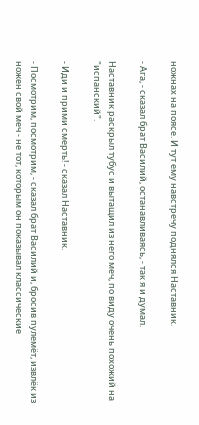ножнах на поясе. И тут ему навстречу поднялся Наставник.

- Ага, - сказал брат Василий, останавливаясь, - так я и думал.

Наставник раскрыл тубус и вытащил из него меч, по виду очень похожий на "испанский".

- Иди и прими смерть! - сказал Наставник.

- Посмотрим, посмотрим, - сказал брат Василий и, бросив пулемёт, извлёк из ножен свой меч - не тот, которым он показывал классические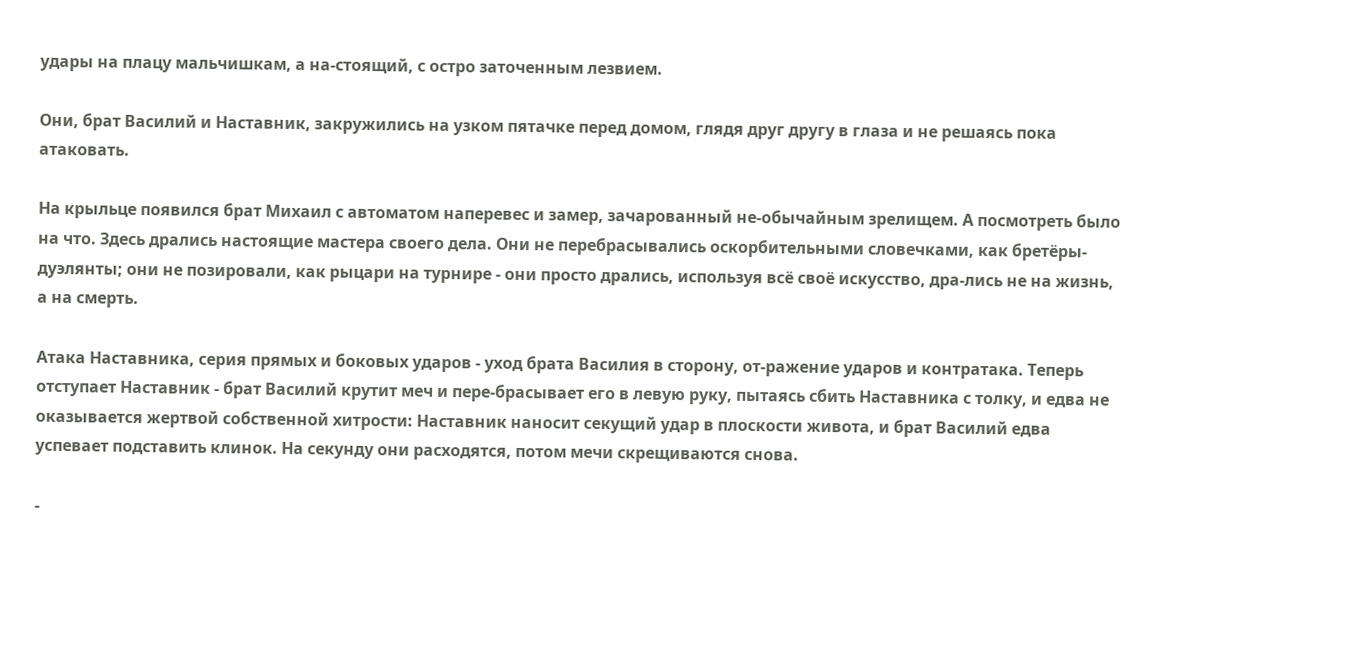удары на плацу мальчишкам, а на-стоящий, с остро заточенным лезвием.

Они, брат Василий и Наставник, закружились на узком пятачке перед домом, глядя друг другу в глаза и не решаясь пока атаковать.

На крыльце появился брат Михаил с автоматом наперевес и замер, зачарованный не-обычайным зрелищем. А посмотреть было на что. Здесь дрались настоящие мастера своего дела. Они не перебрасывались оскорбительными словечками, как бретёры-дуэлянты; они не позировали, как рыцари на турнире - они просто дрались, используя всё своё искусство, дра-лись не на жизнь, а на смерть.

Атака Наставника, серия прямых и боковых ударов - уход брата Василия в сторону, от-ражение ударов и контратака. Теперь отступает Наставник - брат Василий крутит меч и пере-брасывает его в левую руку, пытаясь сбить Наставника с толку, и едва не оказывается жертвой собственной хитрости: Наставник наносит секущий удар в плоскости живота, и брат Василий едва успевает подставить клинок. На секунду они расходятся, потом мечи скрещиваются снова.

-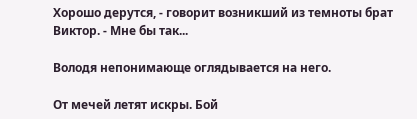Хорошо дерутся, - говорит возникший из темноты брат Виктор. - Мне бы так...

Володя непонимающе оглядывается на него.

От мечей летят искры. Бой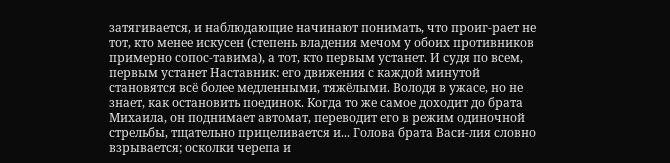затягивается, и наблюдающие начинают понимать, что проиг-рает не тот, кто менее искусен (степень владения мечом у обоих противников примерно сопос-тавима), а тот, кто первым устанет. И судя по всем, первым устанет Наставник: его движения с каждой минутой становятся всё более медленными, тяжёлыми. Володя в ужасе, но не знает, как остановить поединок. Когда то же самое доходит до брата Михаила, он поднимает автомат, переводит его в режим одиночной стрельбы, тщательно прицеливается и... Голова брата Васи-лия словно взрывается; осколки черепа и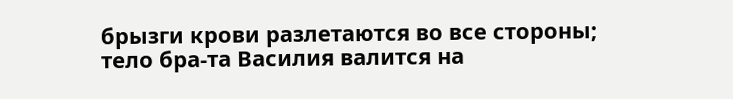брызги крови разлетаются во все стороны; тело бра-та Василия валится на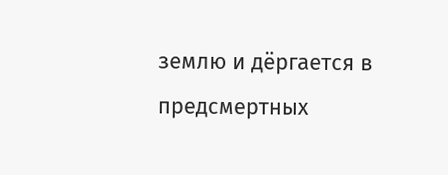землю и дёргается в предсмертных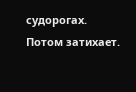судорогах. Потом затихает.